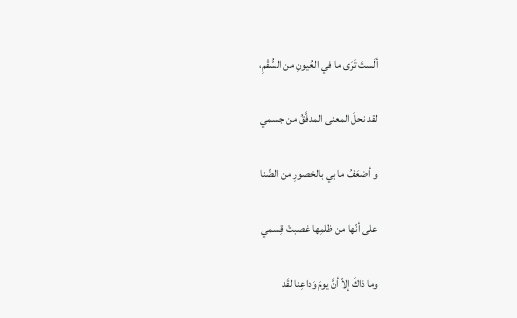ألَستَ تَرَى ما في العُيونِ من السُّقْمِ،

لقد نحلَ المعنى المدفَّقُ من جسمي

و أضعَفُ ما بي بالخصورِ من الضّنا

على أنّها من ظلمِها غصبتْ قِسمي

وما ذاكَ إلاّ أنَّ يومَ وَداعِنا لقَد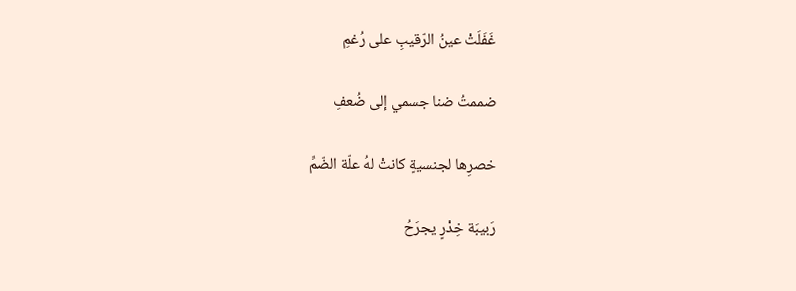غَفَلَتْ عينُ الرّقيبِ على رُغمِ

ضممتُ ضنا جسمي إلى ضُعفِ

خصرِها لجنسيةٍ كانتْ لهُ علّة الضّمِّ

رَبيبَة خِدْرٍ يجرَحُ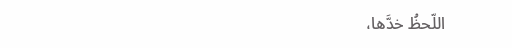اللّحظُ خدَّها،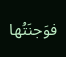فوَجنَتُها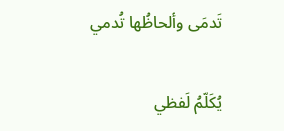تَدمَى وألحاظُها تُدمي

يُكَلّمُ لَفظي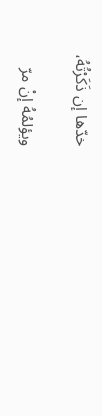خدّها إن ذَكَرْتُهُ،

ويؤلمُهُ إنْ مرّ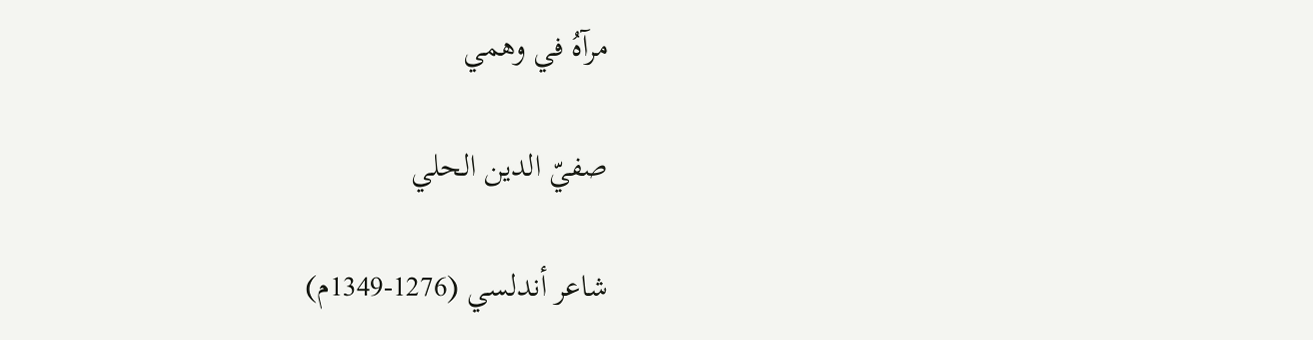مرآهُ في وهمي

صفيّ الدين الحلي

شاعر أندلسي (1276-1349م)